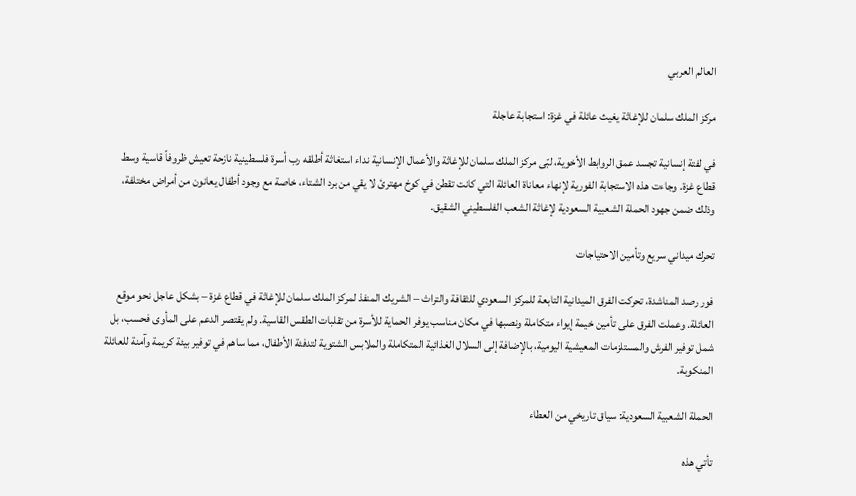العالم العربي

مركز الملك سلمان للإغاثة يغيث عائلة في غزة: استجابة عاجلة

في لفتة إنسانية تجسد عمق الروابط الأخوية، لبّى مركز الملك سلمان للإغاثة والأعمال الإنسانية نداء استغاثة أطلقه رب أسرة فلسطينية نازحة تعيش ظروفاً قاسية وسط قطاع غزة. وجاءت هذه الاستجابة الفورية لإنهاء معاناة العائلة التي كانت تقطن في كوخ مهترئ لا يقي من برد الشتاء، خاصة مع وجود أطفال يعانون من أمراض مختلفة، وذلك ضمن جهود الحملة الشعبية السعودية لإغاثة الشعب الفلسطيني الشقيق.

تحرك ميداني سريع وتأمين الاحتياجات

فور رصد المناشدة، تحركت الفرق الميدانية التابعة للمركز السعودي للثقافة والتراث – الشريك المنفذ لمركز الملك سلمان للإغاثة في قطاع غزة – بشكل عاجل نحو موقع العائلة. وعملت الفرق على تأمين خيمة إيواء متكاملة ونصبها في مكان مناسب يوفر الحماية للأسرة من تقلبات الطقس القاسية. ولم يقتصر الدعم على المأوى فحسب، بل شمل توفير الفرش والمستلزمات المعيشية اليومية، بالإضافة إلى السلال الغذائية المتكاملة والملابس الشتوية لتدفئة الأطفال، مما ساهم في توفير بيئة كريمة وآمنة للعائلة المنكوبة.

الحملة الشعبية السعودية: سياق تاريخي من العطاء

تأتي هذه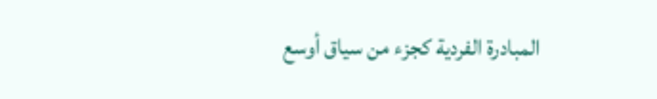المبادرة الفردية كجزء من سياق أوسع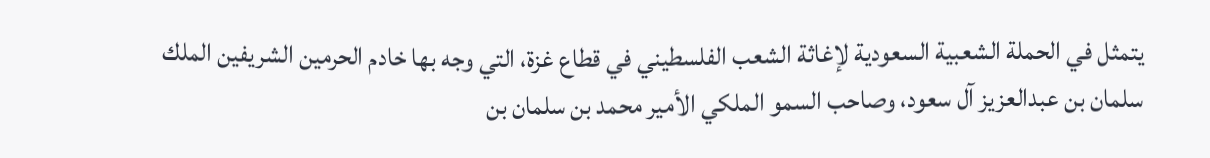يتمثل في الحملة الشعبية السعودية لإغاثة الشعب الفلسطيني في قطاع غزة، التي وجه بها خادم الحرمين الشريفين الملك سلمان بن عبدالعزيز آل سعود، وصاحب السمو الملكي الأمير محمد بن سلمان بن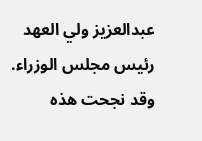عبدالعزيز ولي العهد رئيس مجلس الوزراء. وقد نجحت هذه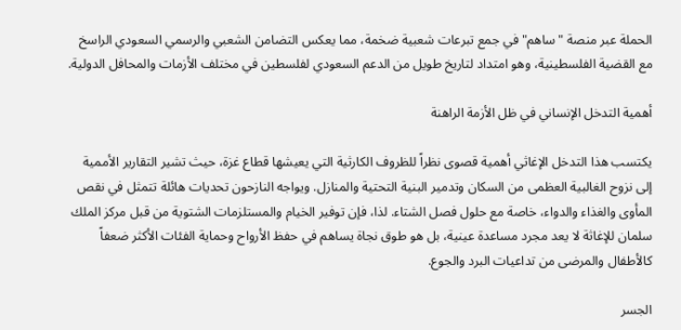الحملة عبر منصة "ساهم" في جمع تبرعات شعبية ضخمة، مما يعكس التضامن الشعبي والرسمي السعودي الراسخ مع القضية الفلسطينية، وهو امتداد لتاريخ طويل من الدعم السعودي لفلسطين في مختلف الأزمات والمحافل الدولية.

أهمية التدخل الإنساني في ظل الأزمة الراهنة

يكتسب هذا التدخل الإغاثي أهمية قصوى نظراً للظروف الكارثية التي يعيشها قطاع غزة، حيث تشير التقارير الأممية إلى نزوح الغالبية العظمى من السكان وتدمير البنية التحتية والمنازل. ويواجه النازحون تحديات هائلة تتمثل في نقص المأوى والغذاء والدواء، خاصة مع حلول فصل الشتاء. لذا، فإن توفير الخيام والمستلزمات الشتوية من قبل مركز الملك سلمان للإغاثة لا يعد مجرد مساعدة عينية، بل هو طوق نجاة يساهم في حفظ الأرواح وحماية الفئات الأكثر ضعفاً كالأطفال والمرضى من تداعيات البرد والجوع.

الجسر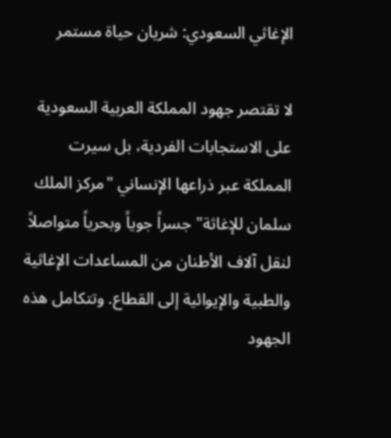الإغاثي السعودي: شريان حياة مستمر

لا تقتصر جهود المملكة العربية السعودية على الاستجابات الفردية، بل سيرت المملكة عبر ذراعها الإنساني "مركز الملك سلمان للإغاثة" جسراً جوياً وبحرياً متواصلاً لنقل آلاف الأطنان من المساعدات الإغاثية والطبية والإيوائية إلى القطاع. وتتكامل هذه الجهود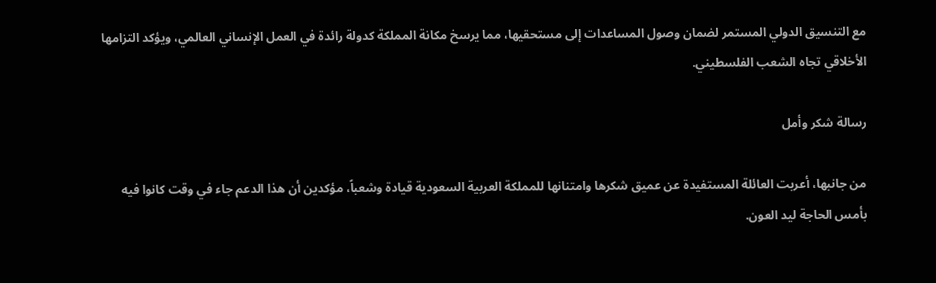مع التنسيق الدولي المستمر لضمان وصول المساعدات إلى مستحقيها، مما يرسخ مكانة المملكة كدولة رائدة في العمل الإنساني العالمي، ويؤكد التزامها الأخلاقي تجاه الشعب الفلسطيني.

رسالة شكر وأمل

من جانبها، أعربت العائلة المستفيدة عن عميق شكرها وامتنانها للمملكة العربية السعودية قيادة وشعباً، مؤكدين أن هذا الدعم جاء في وقت كانوا فيه بأمس الحاجة ليد العون.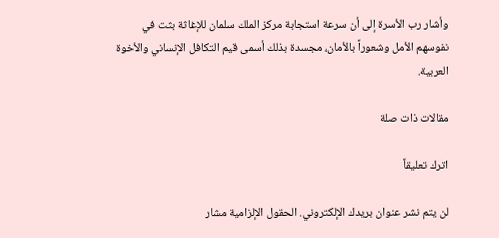وأشار رب الأسرة إلى أن سرعة استجابة مركز الملك سلمان للإغاثة بثت في نفوسهم الأمل وشعوراً بالأمان، مجسدة بذلك أسمى قيم التكافل الإنساني والأخوة العربية.

مقالات ذات صلة

اترك تعليقاً

لن يتم نشر عنوان بريدك الإلكتروني. الحقول الإلزامية مشار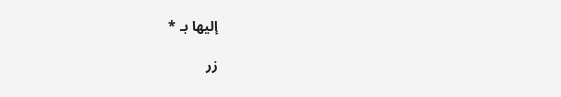إليها بـ *

زر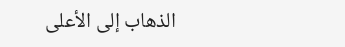الذهاب إلى الأعلى